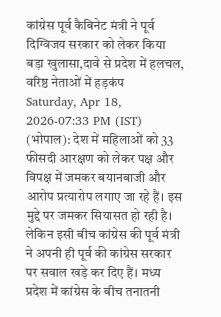कांग्रेस पूर्व कैबिनेट मंत्री ने पूर्व दिग्विजय सरकार को लेकर किया बड़ा खुलासा,दावे से प्रदेश में हलचल, वरिष्ठ नेताओं में हड़कंप
Saturday, Apr 18, 2026-07:33 PM (IST)
(भोपाल): देश में महिलाओं को 33 फीसदी आरक्षण को लेकर पक्ष और विपक्ष में जमकर बयानबाजी और आरोप प्रत्यारोप लगाए जा रहे हैं। इस मुद्दे पर जमकर सियासत हो रही है। लेकिन इसी बीच कांग्रेस की पूर्व मंत्री ने अपनी ही पूर्व की कांग्रेस सरकार पर सवाल खड़े कर दिए हैं। मध्य प्रदेश में कांग्रेस के बीच तनातनी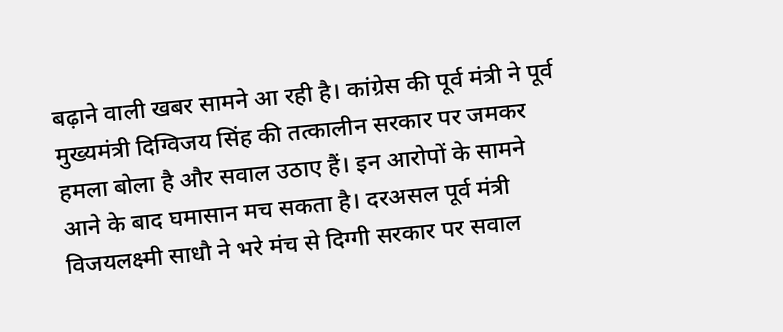बढ़ाने वाली खबर सामने आ रही है। कांग्रेस की पूर्व मंत्री ने पूर्व मुख्यमंत्री दिग्विजय सिंह की तत्कालीन सरकार पर जमकर हमला बोला है और सवाल उठाए हैं। इन आरोपों के सामने आने के बाद घमासान मच सकता है। दरअसल पूर्व मंत्री विजयलक्ष्मी साधौ ने भरे मंच से दिग्गी सरकार पर सवाल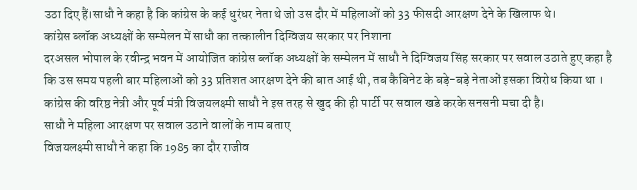उठा दिए हैं।साधौ ने कहा है कि कांग्रेस के कई धुरंधर नेता थे जो उस दौर में महिलाओं को 33 फीसदी आरक्षण देने के खिलाफ थे।
कांग्रेस ब्लॉक अध्यक्षों के सम्मेलन में साधौ का तत्कालीन दिग्विजय सरकार पर निशाना
दरअसल भोपाल के रवीन्द्र भवन में आयोजित कांग्रेस ब्लॉक अध्यक्षों के सम्मेलन में साधौ ने दिग्विजय सिंह सरकार पर सवाल उठाते हुए कहा है कि उस समय पहली बार महिलाओं को 33 प्रतिशत आरक्षण देने की बात आई थी, तब कैबिनेट के बड़े-बड़े नेताओं इसका विरोध किया था । कांग्रेस की वरिष्ठ नेत्री और पूर्व मंत्री विजयलक्ष्मी साधौ ने इस तरह से खुद की ही पार्टी पर सवाल खडे करके सनसनी मचा दी है।
साधौ ने महिला आरक्षण पर सवाल उठाने वालों के नाम बताए
विजयलक्ष्मी साधौ ने कहा कि 1985 का दौर राजीव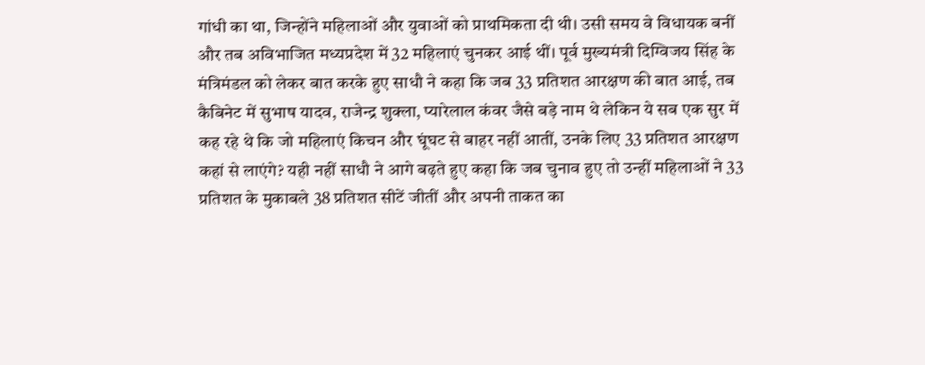गांधी का था, जिन्होंने महिलाओं और युवाओं को प्राथमिकता दी थी। उसी समय वे विधायक बनीं और तब अविभाजित मध्यप्रदेश में 32 महिलाएं चुनकर आई थीं। पूर्व मुख्यमंत्री दिग्विजय सिंह के मंत्रिमंडल को लेकर बात करके हुए साधौ ने कहा कि जब 33 प्रतिशत आरक्षण की बात आई, तब कैबिनेट में सुभाष यादव, राजेन्द्र शुक्ला, प्यारेलाल कंवर जैसे बड़े नाम थे लेकिन ये सब एक सुर में कह रहे थे कि जो महिलाएं किचन और घूंघट से बाहर नहीं आतीं, उनके लिए 33 प्रतिशत आरक्षण कहां से लाएंगे? यही नहीं साधौ ने आगे बढ़ते हुए कहा कि जब चुनाव हुए तो उन्हीं महिलाओं ने 33 प्रतिशत के मुकाबले 38 प्रतिशत सीटें जीतीं और अपनी ताकत का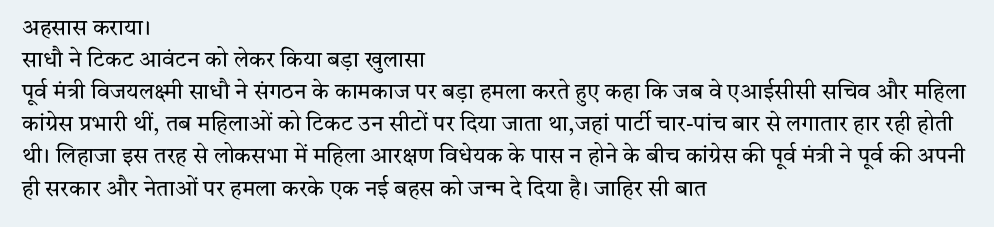अहसास कराया।
साधौ ने टिकट आवंटन को लेकर किया बड़ा खुलासा
पूर्व मंत्री विजयलक्ष्मी साधौ ने संगठन के कामकाज पर बड़ा हमला करते हुए कहा कि जब वे एआईसीसी सचिव और महिला कांग्रेस प्रभारी थीं, तब महिलाओं को टिकट उन सीटों पर दिया जाता था,जहां पार्टी चार-पांच बार से लगातार हार रही होती थी। लिहाजा इस तरह से लोकसभा में महिला आरक्षण विधेयक के पास न होने के बीच कांग्रेस की पूर्व मंत्री ने पूर्व की अपनी ही सरकार और नेताओं पर हमला करके एक नई बहस को जन्म दे दिया है। जाहिर सी बात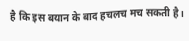है कि इस बयान के बाद हचलच मच सकती है।